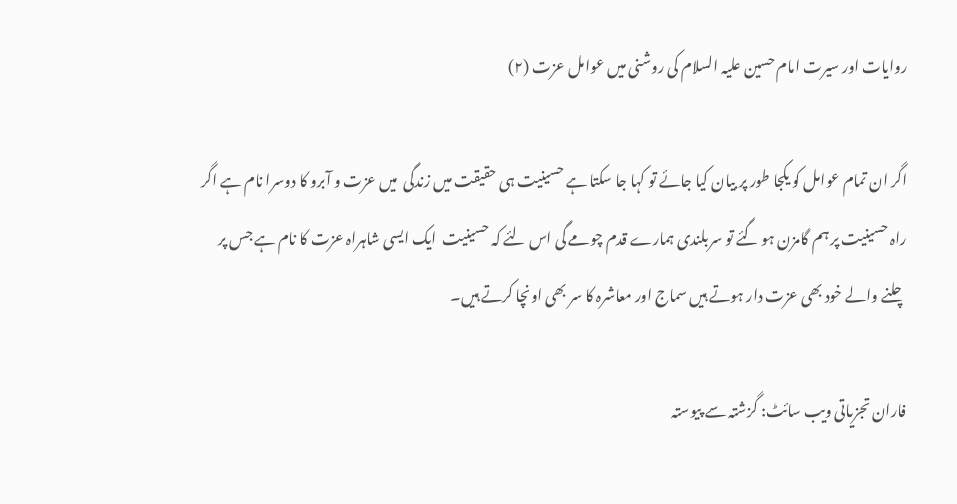روایات اور سیرت امام حسین علیہ السلام کی روشنی میں عوامل عزت (۲)

اگر ان تمام عوامل کو یکجا طور پر بیان کیا جائے تو کہا جا سکتا ہے حسینیت ہی حقیقت میں زندگی  میں عزت و آبرو کا دوسرا نام ہے اگر راہ حسینیت پر ہم گامزن ہو گئے تو سربلندی ہمارے قدم چومے گی اس لئے کہ حسینیت  ایک ایسی شاہراہ عزت کا نام ہے جس پر چلنے والے خود بھی عزت دار ہوتے ہیں سماج اور معاشرہ کا سر بھی اونچا کرتے ہیں۔

فاران تجزیاتی ویب سائٹ: گزشتہ سے پیوستہ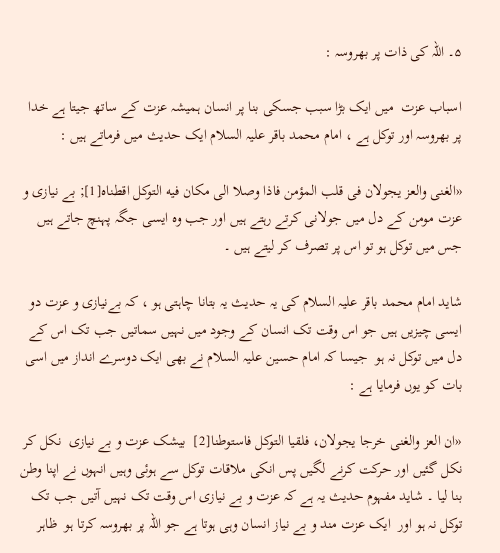۵۔ اللہ کی ذات پر بھروسہ :

اسباب عزت  میں ایک بڑا سبب جسکی بنا پر انسان ہمیشہ عزت کے ساتھ جیتا ہے خدا پر بھروسہ اور توکل ہے ، امام محمد باقر علیہ السلام ایک حدیث میں فرماتے ہیں :

«الغنی والعز یجولان فی قلب المؤمن فاذا وصلا الی مکان فیه التوکل اقطناه[1]; بے نیازی و عزت مومن کے دل میں جولانی کرتے رہتے ہیں اور جب وہ ایسی جگہ پہنچ جاتے ہیں جس میں توکل ہو تو اس پر تصرف کر لیتے ہیں ۔

شاید امام محمد باقر علیہ السلام کی یہ حدیث یہ بتانا چاہتی ہو ، کہ بےنیازی و عزت دو ایسی چیزیں ہیں جو اس وقت تک انسان کے وجود میں نہیں سماتیں جب تک اس کے دل میں توکل نہ ہو  جیسا کہ امام حسین علیہ السلام نے بھی ایک دوسرے انداز میں اسی بات کو یوں فرمایا ہے :

«ان العز والغنی خرجا یجولان، فلقیا التوکل فاستوطنا[2]  بیشک عزت و بے نیازی  نکل کر نکل گئیں اور حرکت کرنے لگیں پس انکی ملاقات توکل سے ہوئی وہیں انہوں نے اپنا وطن بنا لیا ۔ شاید مفہوم حدیث یہ ہے کہ عزت و بے نیازی اس وقت تک نہیں آتیں جب تک توکل نہ ہو اور  ایک عزت مند و بے نیاز انسان وہی ہوتا ہے جو اللہ پر بھروسہ کرتا ہو  ظاہر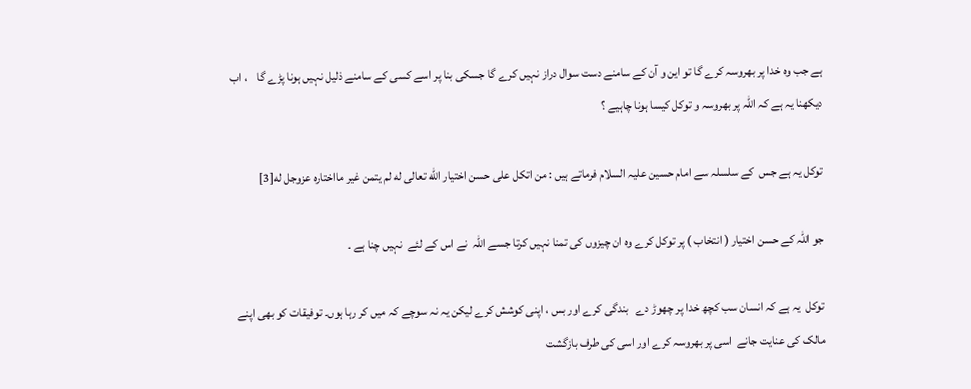ہے جب وہ خدا پر بھروسہ کرے گا تو این و آن کے سامنے دست سوال دراز نہیں کرے گا جسکی بنا پر اسے کسی کے سامنے ذلیل نہیں ہونا پڑے گا    ، اب دیکھنا یہ ہے کہ اللہ پر بھروسہ و توکل کیسا ہونا چاہیے ؟

توکل یہ ہے جس  کے سلسلہ سے امام حسین علیہ السلام فرماتے ہیں : من اتکل علی حسن اختیار الله تعالی له لم یتمن غیر مااختاره عزوجل له[3]

جو اللہ کے حسن اختیار ( انتخاب ) پر توکل کرے وہ ان چیزوں کی تمنا نہیں کرتا جسے اللہ  نے اس کے لئے  نہیں چنا ہے ۔

توکل  یہ ہے کہ انسان سب کچھ خدا پر چھوڑ دے   بندگی کرے اور بس ، اپنی کوشش کرے لیکن یہ نہ سوچے کہ میں کر رہا ہوں۔ توفیقات کو بھی اپنے مالک کی عنایت جانے  اسی پر بھروسہ کرے اور اسی کی طرف بازگشت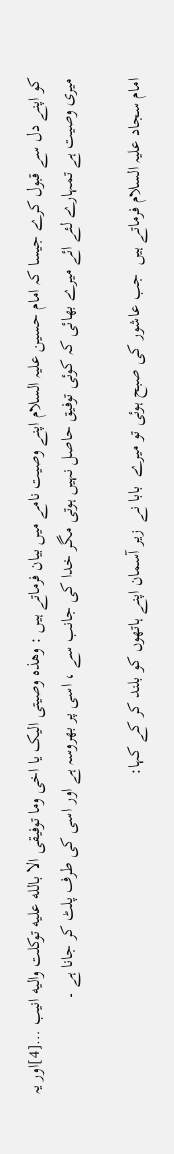کو اپنے دل سے قبول کرے جیسا کہ امام حسین علیہ السلام اپنے وصیت نامے میں بیان فرماتے ہیں : وهذه وصیتی الیک یا اخی وما توفیقی الا بالله علیه توکلت والیه انیب …[4]اور یہ میری وصیت ہے تمہارے لئے ائے میرے بھائی کہ کوئی توفیق حاصل نہیں ہوتی مگر خدا کی جانب سے ، اسی پر بھروسہ ہے اور اسی کی طرف پلٹ کر جانا ہے ۔

امام سجاد علیہ السلام فرماتے ہیں  جب عاشور کی صبح ہوئی تو میرے  بابا نے  زیر آسمان اپنے ہاتھوں کو بلند کر کے کہا: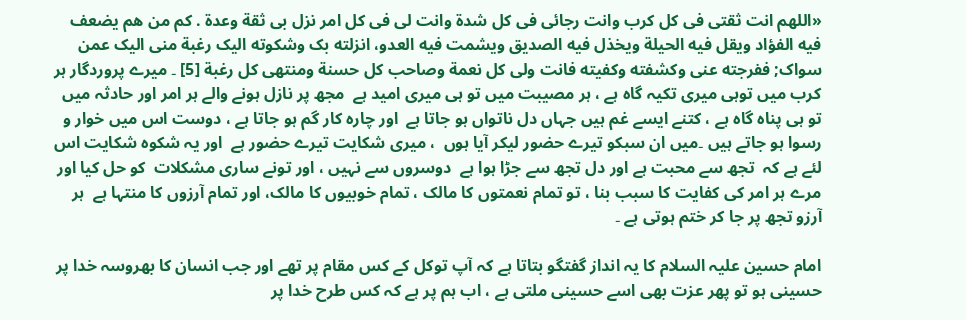«اللهم انت ثقتی فی کل کرب وانت رجائی فی کل شدة وانت لی فی کل امر نزل بی ثقة وعدة . کم من هم یضعف فیه الفؤاد ویقل فیه الحیلة ویخذل فیه الصدیق ویشمت فیه العدو، انزلته بک وشکوته الیک رغبة منی الیک عمن سواک; ففرجته عنی وکشفته وکفیته فانت ولی کل نعمة وصاحب کل حسنة ومنتهی کل رغبة [5] ۔ میرے پروردگار ہر کرب میں توہی میری تکیہ گاہ ہے ، ہر مصیبت میں تو ہی میری امید ہے  مجھ پر نازل ہونے والے ہر امر اور حادثہ میں تو ہی پناہ گاہ ہے ، کتنے ایسے غم ہیں جہاں دل ناتواں ہو جاتا ہے  اور چارہ کار گم ہو جاتا ہے ، دوست اس میں خوار و رسوا ہو جاتے ہیں ۔میں ان سبکو تیرے حضور لیکر آیا ہوں  ، میری شکایت تیرے حضور ہے  اور یہ شکوہ شکایت اس لئے ہے کہ  تجھ سے محبت ہے اور دل تجھ سے جڑا ہوا ہے  دوسروں سے نہیں ، اور تونے ساری مشکلات  کو حل کیا اور مرے ہر امر کی کفایت کا سبب بنا ، تو تمام نعمتوں کا مالک ، تمام خوبیوں کا مالک، اور تمام آرزوں کا منتہا ہے  ہر آرزو تجھ پر جا کر ختم ہوتی ہے ۔

امام حسین علیہ السلام کا یہ انداز گفتگو بتاتا ہے کہ آپ توکل کے کس مقام پر تھے اور جب انسان کا بھروسہ خدا پر حسینی ہو تو پھر عزت بھی اسے حسینی ملتی ہے ، اب ہم پر ہے کہ کس طرح خدا پر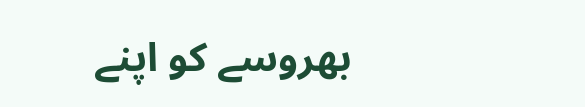بھروسے کو اپنے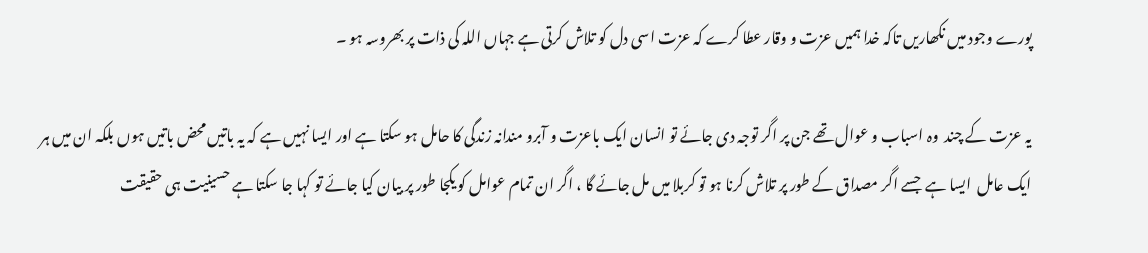پورے وجود میں نکھاریں تاکہ خدا ہمیں عزت و وقار عطا کرے کہ عزت اسی دل کو تلاش کرتی ہے جہاں اللہ کی ذات پر بھروسہ ہو ۔

یہ عزت کے چند  وہ اسباب و عوال تھے جن پر اگر توجہ دی جائے تو انسان ایک باعزت و آبرو مندانہ زندگی کا حامل ہو سکتا ہے اور ایسا نہیں ہے کہ یہ باتیں محض باتیں ہوں بلکہ ان میں ہر ایک عامل  ایسا ہے  جسے اگر مصداق کے طور پر تلاش کرنا ہو تو کربلا میں مل جائے گا ، اگر ان تمام عوامل کو یکجا طور پر بیان کیا جائے تو کہا جا سکتا ہے حسینیت ہی حقیقت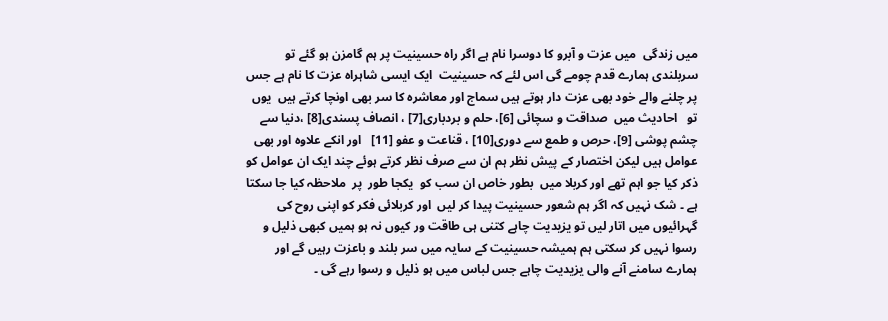میں زندگی  میں عزت و آبرو کا دوسرا نام ہے اگر راہ حسینیت پر ہم گامزن ہو گئے تو سربلندی ہمارے قدم چومے گی اس لئے کہ حسینیت  ایک ایسی شاہراہ عزت کا نام ہے جس پر چلنے والے خود بھی عزت دار ہوتے ہیں سماج اور معاشرہ کا سر بھی اونچا کرتے ہیں  یوں تو   احادیث میں  صداقت و سچائی [6]، حلم و بردباری[7] ، انصاف پسندی[8] ،دنیا سے چشم پوشی [9]، حرص و طمع سے دوری[10] ، قناعت و عفو [11]   اور انکے علاوہ اور بھی عوامل ہیں لیکن اختصار کے پیش نظر ہم ان سے صرف نظر کرتے ہوئے چند ایک ان عوامل کو ذکر کیا جو اہم تھے اور کربلا میں  بطور خاص ان سب کو  یکجا طور  پر  ملاحظہ کیا جا سکتا ہے ۔ شک نہیں کہ اگر ہم شعور حسینیت پیدا کر لیں  اور کربلائی فکر کو اپنی روح کی گہرائیوں میں اتار لیں تو یزیدیت چاہے کتنی ہی طاقت ور کیوں نہ ہو ہمیں کبھی ذلیل و رسوا نہیں کر سکتی ہم ہمیشہ حسینیت کے سایہ میں سر بلند و باعزت رہیں گے اور ہمارے سامنے آنے والی یزیدیت چاہے جس لباس میں ہو ذلیل و رسوا رہے گی ۔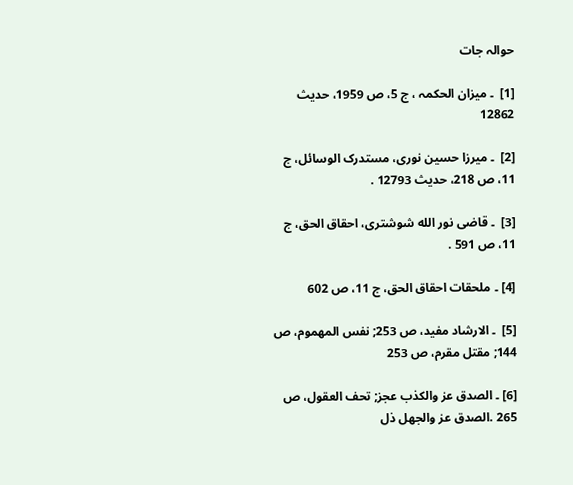حوالہ جات

[1]  ۔ میزان الحکمہ ، ج 5، ص 1959، حدیث 12862

[2]  ۔ میرزا حسین نوری، مستدرک الوسائل، ج 11، ص 218، حدیث 12793 .

[3]  ۔ قاضی نور الله شوشتری، احقاق الحق، ج 11، ص 591 .

[4] ۔ ملحقات احقاق الحق، ج 11، ص 602

[5]  ۔ الارشاد مفید، ص 253; نفس المهموم، ص 144; مقتل مقرم، ص 253

[6] ۔ الصدق عز والکذب عجز; تحف العقول، ص 265 .الصدق عز والجهل ذل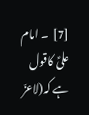[7]  ۔ امام علیؑ کاقول ہے کہ(لاعزّ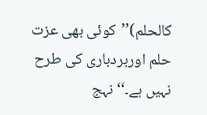کالحلم)’’کوئی بھی عزت حلم اوربردباری کی طرح نہیں ہے۔‘‘ نہج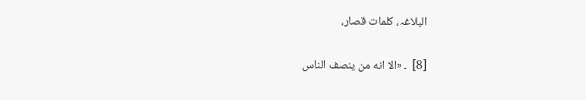البلاغہ، کلمات قصار،

[8]  ۔ «الا انه من ینصف الناس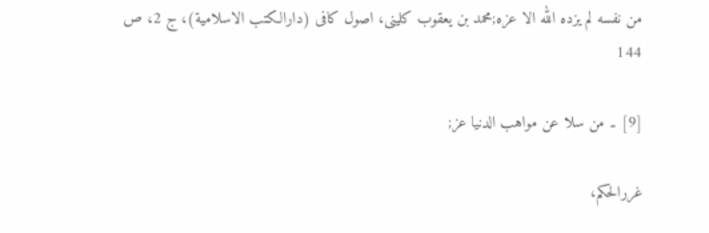من نفسه لم یزده الله الا عزه;محمد بن یعقوب کلینی، اصول کافی (دارالکتب الاسلامیة)، ج 2، ص 144

[9] ۔ من سلا عن مواهب الدنیا عز;

غررالحکم،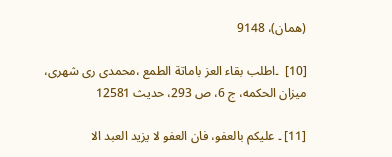(همان)، 9148

[10]  ۔اطلب بقاء العز باماتة الطمع ،محمدی ری شهری، میزان الحکمه، ج 6، ص 293، حدیث 12581

[11] ۔ عليكم بالعفو، فان العفو لا يزيد العبد الا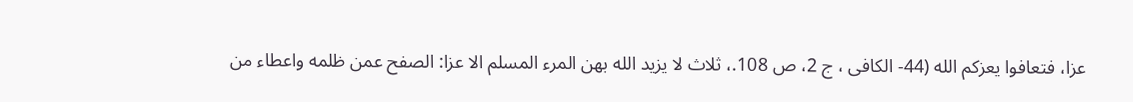عزا، فتعافوا يعزكم الله (44- الكافى ، ج 2، ص 108.، ثلاث لا یزید الله بهن المرء المسلم الا عزا: الصفح عمن ظلمه واعطاء من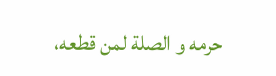حرمه و الصلة لمن قطعه،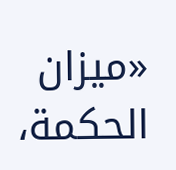«میزان الحکمة،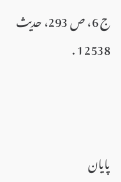ج 6، ص 293، حدیث 12538 .



پایان